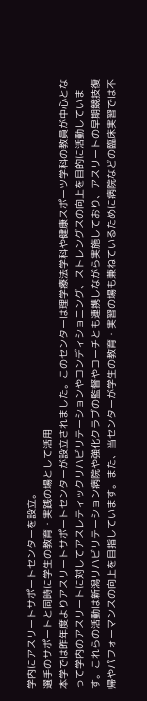学内にアスリートサポートセンターを設立。
選手のサポートと同時に学生の教育・実践の場として活用
本学では昨年度よりアスリートサポートセンターが設立されました。このセンターは理学療法学科や健康スポーツ学科の教員が中心となって学内のアスリートに対してアスレティックリハビリテーションやコンディショニング、ストレングスの向上を目的に活動しています。これらの活動は新潟リハビリテーション病院や強化クラブの監督やコーチとも連携しながら実施しており、アスリートの早期競技復帰やパフォーマンスの向上を目指しています。また、当センターが学生の教育・実習の場も兼ねているために病院などの臨床実習では不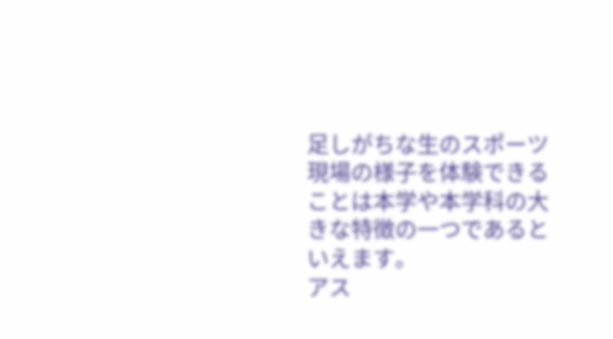足しがちな生のスポーツ現場の様子を体験できることは本学や本学科の大きな特徴の一つであるといえます。
アス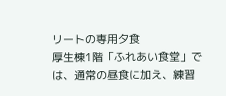リートの専用夕食
厚生棟1階「ふれあい食堂」では、通常の昼食に加え、練習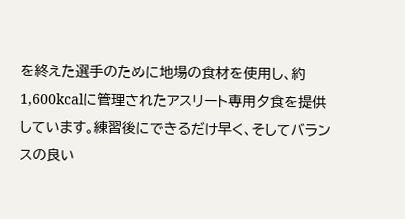を終えた選手のために地場の食材を使用し、約1,600kcalに管理されたアスリート専用夕食を提供しています。練習後にできるだけ早く、そしてバランスの良い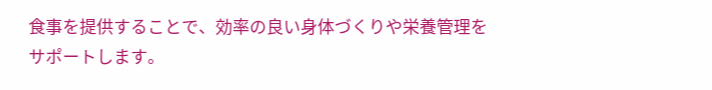食事を提供することで、効率の良い身体づくりや栄養管理をサポートします。